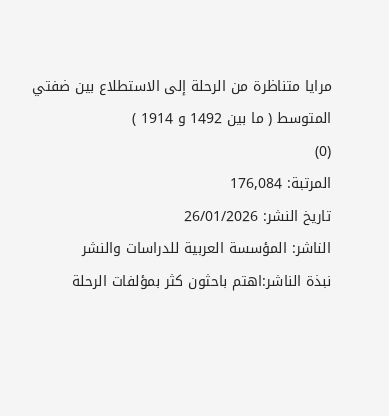مرايا متناظرة من الرحلة إلى الاستطلاع بين ضفتي المتوسط ( ما بين 1492 و 1914 )
(0)
المرتبة: 176,084
تاريخ النشر: 26/01/2026
الناشر: المؤسسة العربية للدراسات والنشر
نبذة الناشر:اهتم باحثون كثر بمؤلفات الرحلة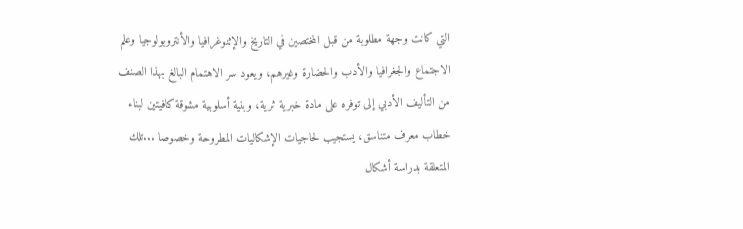التي كانت وجهة مطلوبة من قبل المختصين في التاريخ والإثنوغرافيا والأنتروبولوجيا وعلم الاجتماع والجغرافيا والأدب والحضارة وغيرهم، ويعود سر الاهتمام البالغ بهذا الصنف من التأليف الأدبي إلى توفره على مادة خبرية ثرية، وبنية أسلوبية مشوقة كافيتين لبناء خطاب معرف متناسق، يستجيب لحاجيات الإشكاليات المطروحة وخصوصا ...تلك المتعلقة بدراسة أشكال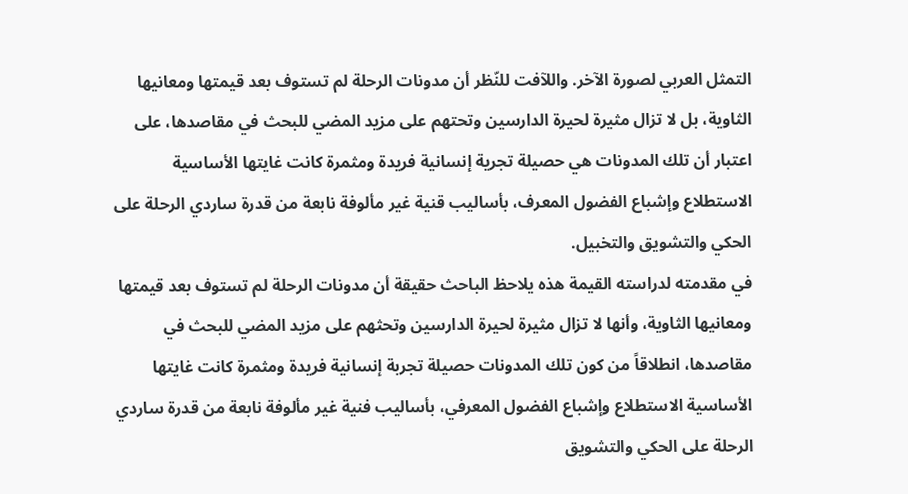التمثل العربي لصورة الآخر. واللآفت للنّظر أن مدونات الرحلة لم تستوف بعد قيمتها ومعانيها الثاوية، بل لا تزال مثيرة لحيرة الدارسين وتحتهم على مزيد المضي للبحث في مقاصدها، على اعتبار أن تلك المدونات هي حصيلة تجرية إنسانية فريدة ومثمرة كانت غايتها الأساسية الاستطلاع وإشباع الفضول المعرف، بأساليب قنية غير مألوفة نابعة من قدرة ساردي الرحلة على الحكي والتشويق والتخبيل.
في مقدمته لدراسته القيمة هذه يلاحظ الباحث حقيقة أن مدونات الرحلة لم تستوف بعد قيمتها ومعانيها الثاوية، وأنها لا تزال مثيرة لحيرة الدارسين وتحثهم على مزيد المضي للبحث في مقاصدها، انطلاقاً من كون تلك المدونات حصيلة تجربة إنسانية فريدة ومثمرة كانت غايتها الأساسية الاستطلاع وإشباع الفضول المعرفي، بأساليب فنية غير مألوفة نابعة من قدرة ساردي الرحلة على الحكي والتشويق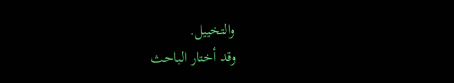والتخييل.
وقد أختار الباحث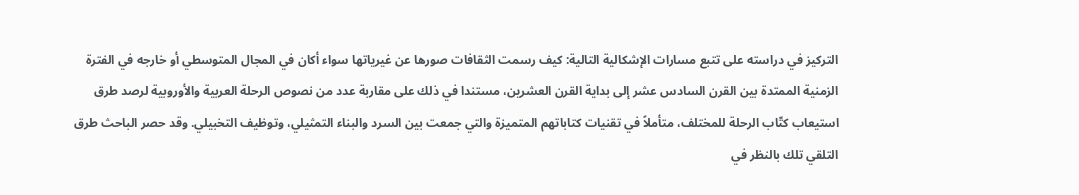التركيز في دراسته على تتبع مسارات الإشكالية التالية: كيف رسمت الثقافات صورها عن غيرياتها سواء أكان في المجال المتوسطي أو خارجه في الفترة الزمنية الممتدة بين القرن السادس عشر إلى بداية القرن العشرين، مستندا في ذلك على مقاربة عدد من نصوص الرحلة العربية والأوروبية لرصد طرق استيعاب كتّاب الرحلة للمختلف، متأملاً في تقنيات كتاباتهم المتميزة والتي جمعت بين السرد والبناء التمثيلي، وتوظيف التخبيلي. وقد حصر الباحث طرق التلقي تلك بالنظر في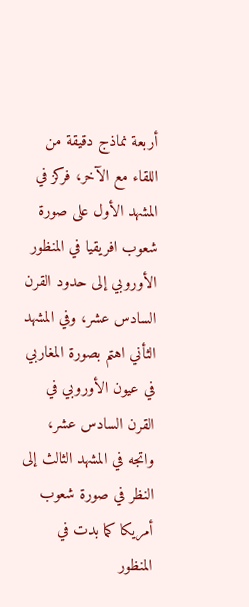أربعة نماذج دقيقة من اللقاء مع الآخر، فركز في المشهد الأول على صورة شعوب افريقيا في المنظور الأوروبي إلى حدود القرن السادس عشر، وفي المشهد الثأني اهتم بصورة المغاربي في عيون الأوروبي في القرن السادس عشر، واتجه في المشهد الثالث إلى النظر في صورة شعوب أمريكا كما بدت في المنظور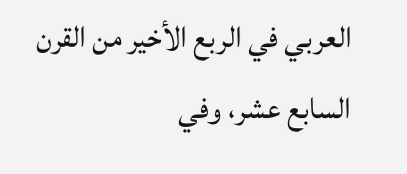العربي في الربع الأخير من القرن السابع عشر، وفي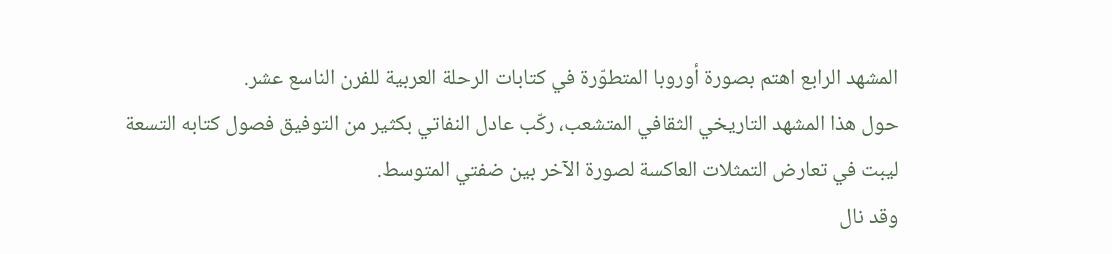المشهد الرابع اهتم بصورة أوروبا المتطوّرة في كتابات الرحلة العربية للفرن الناسع عشر.
حول هذا المشهد التاريخي الثقافي المتشعب، ركّب عادل النفاتي بكثير من التوفيق فصول كتابه التسعة ليبت في تعارض التمثلات العاكسة لصورة الآخر بين ضفتي المتوسط.
وقد نال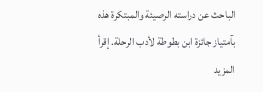الباحث عن دراسته الرصيئة والمبتكرة هذه بآمتياز جائزة ابن بطوطة لأدب الرحلة. إقرأ المزيد